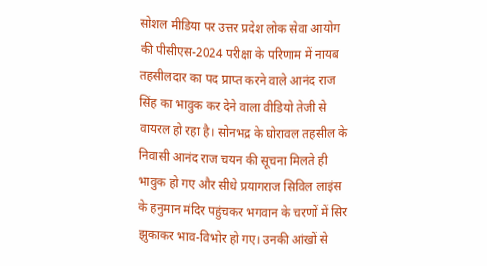सोशल मीडिया पर उत्तर प्रदेश लोक सेवा आयोग की पीसीएस-2024 परीक्षा के परिणाम में नायब तहसीलदार का पद प्राप्त करने वाले आनंद राज सिंह का भावुक कर देने वाला वीडियो तेजी से वायरल हो रहा है। सोनभद्र के घोरावल तहसील के निवासी आनंद राज चयन की सूचना मिलते ही भावुक हो गए और सीधे प्रयागराज सिविल लाइंस के हनुमान मंदिर पहुंचकर भगवान के चरणों में सिर झुकाकर भाव-विभोर हो गए। उनकी आंखों से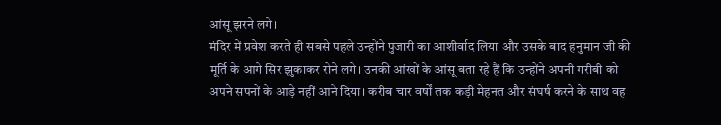आंसू झरने लगे।
मंदिर में प्रवेश करते ही सबसे पहले उन्होंने पुजारी का आशीर्वाद लिया और उसके बाद हनुमान जी की मूर्ति के आगे सिर झुकाकर रोने लगे। उनकी आंखों के आंसू बता रहे हैं कि उन्होंने अपनी गरीबी को अपने सपनों के आड़े नहीं आने दिया। करीब चार वर्षों तक कड़ी मेहनत और संघर्ष करने के साथ वह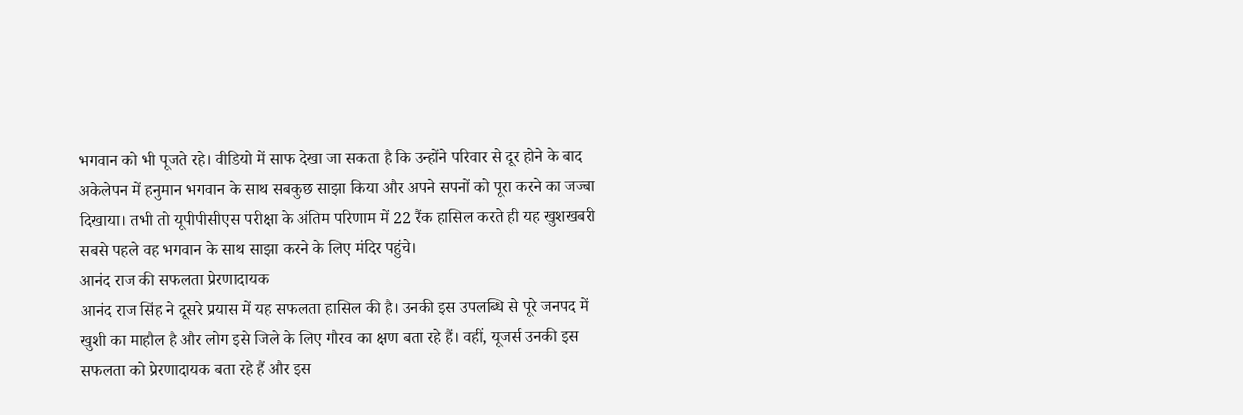भगवान को भी पूजते रहे। वीडियो में साफ देखा जा सकता है कि उन्होंने परिवार से दूर होने के बाद अकेलेपन में हनुमान भगवान के साथ सबकुछ साझा किया और अपने सपनों को पूरा करने का जज्बा दिखाया। तभी तो यूपीपीसीएस परीक्षा के अंतिम परिणाम में 22 रैंक हासिल करते ही यह खुशखबरी सबसे पहले वह भगवान के साथ साझा करने के लिए मंदिर पहुंचे।
आनंद राज की सफलता प्रेरणादायक
आनंद राज सिंह ने दूसरे प्रयास में यह सफलता हासिल की है। उनकी इस उपलब्धि से पूरे जनपद में खुशी का माहौल है और लोग इसे जिले के लिए गौरव का क्षण बता रहे हैं। वहीं, यूजर्स उनकी इस सफलता को प्रेरणादायक बता रहे हैं और इस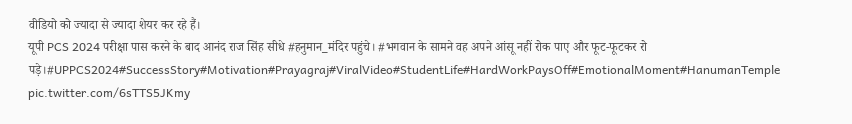वीडियो को ज्यादा से ज्यादा शेयर कर रहे हैं।
यूपी PCS 2024 परीक्षा पास करने के बाद आनंद राज सिंह सीधे #हनुमान_मंदिर पहुंचे। #भगवान के सामने वह अपने आंसू नहीं रोक पाए और फूट-फूटकर रो पड़े।#UPPCS2024#SuccessStory#Motivation#Prayagraj#ViralVideo#StudentLife#HardWorkPaysOff#EmotionalMoment#HanumanTemple pic.twitter.com/6sTTS5JKmy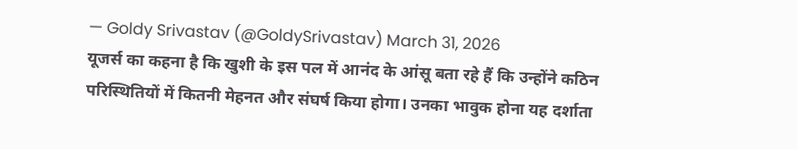— Goldy Srivastav (@GoldySrivastav) March 31, 2026
यूजर्स का कहना है कि खुशी के इस पल में आनंद के आंसू बता रहे हैं कि उन्होंने कठिन परिस्थितियों में कितनी मेहनत और संघर्ष किया होगा। उनका भावुक होना यह दर्शाता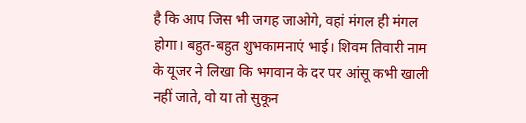है कि आप जिस भी जगह जाओगे, वहां मंगल ही मंगल होगा। बहुत-बहुत शुभकामनाएं भाई। शिवम तिवारी नाम के यूजर ने लिखा कि भगवान के दर पर आंसू कभी खाली नहीं जाते, वो या तो सुकून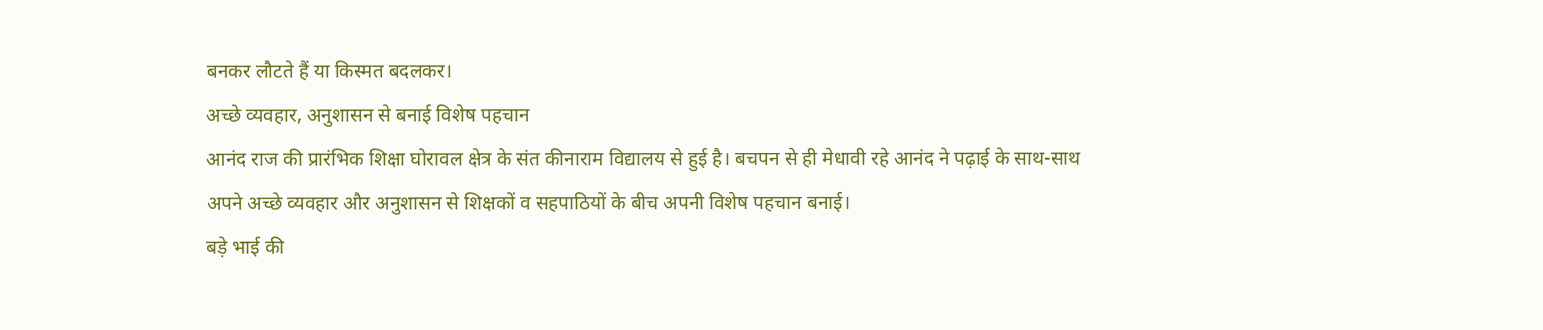बनकर लौटते हैं या किस्मत बदलकर।
अच्छे व्यवहार, अनुशासन से बनाई विशेष पहचान
आनंद राज की प्रारंभिक शिक्षा घोरावल क्षेत्र के संत कीनाराम विद्यालय से हुई है। बचपन से ही मेधावी रहे आनंद ने पढ़ाई के साथ-साथ अपने अच्छे व्यवहार और अनुशासन से शिक्षकों व सहपाठियों के बीच अपनी विशेष पहचान बनाई।
बड़े भाई की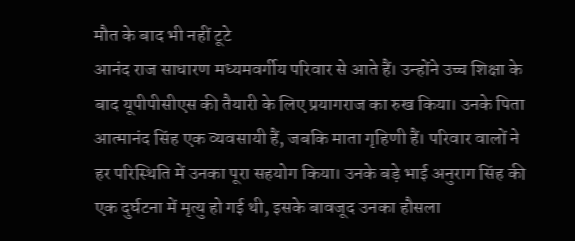मौत के बाद भी नहीं टूटे
आनंद राज साधारण मध्यमवर्गीय परिवार से आते हैं। उन्होंने उच्च शिक्षा के बाद यूपीपीसीएस की तैयारी के लिए प्रयागराज का रुख किया। उनके पिता आत्मानंद सिंह एक व्यवसायी हैं, जबकि माता गृहिणी हैं। परिवार वालों ने हर परिस्थिति में उनका पूरा सहयोग किया। उनके बड़े भाई अनुराग सिंह की एक दुर्घटना में मृत्यु हो गई थी, इसके बावजूद उनका हौसला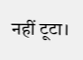नहीं टूटा।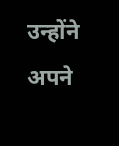उन्होंने अपने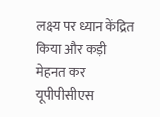लक्ष्य पर ध्यान केंद्रित किया और कड़ी मेहनत कर यूपीपीसीएस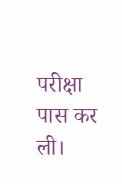परीक्षा पास कर ली।